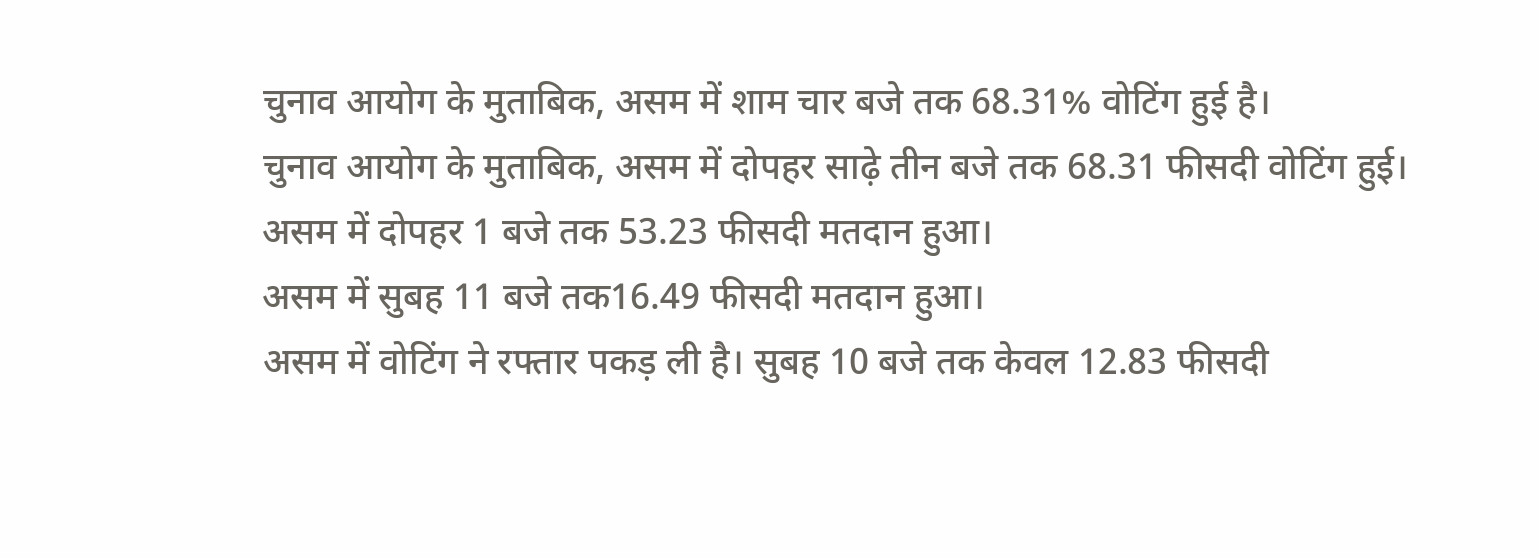चुनाव आयोग के मुताबिक, असम में शाम चार बजे तक 68.31% वोटिंग हुई है।
चुनाव आयोग के मुताबिक, असम में दोपहर साढ़े तीन बजे तक 68.31 फीसदी वोटिंग हुई।
असम में दोपहर 1 बजे तक 53.23 फीसदी मतदान हुआ।
असम में सुबह 11 बजे तक16.49 फीसदी मतदान हुआ।
असम में वोटिंग ने रफ्तार पकड़ ली है। सुबह 10 बजे तक केवल 12.83 फीसदी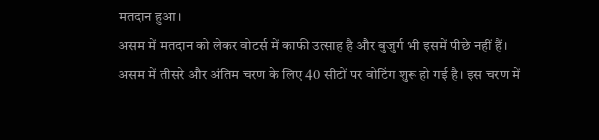मतदान हुआ।
असम में मतदान को लेकर वोटर्स में काफी उत्साह है और बुजुर्ग भी इसमें पीछे नहीं हैं।
असम में तीसरे और अंतिम चरण के लिए 40 सीटों पर वोटिंग शुरू हो गई है। इस चरण में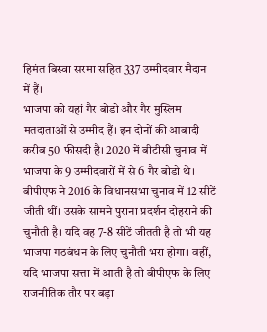हिमंत बिस्वा सरमा सहित 337 उम्मीदवार मैदान में हैं।
भाजपा को यहां गैर बोडो और गैर मुस्लिम मतदाताओं से उम्मीद हैं। इन दोनों की आबादी करीब 50 फीसदी है। 2020 में बीटीसी चुनाव में भाजपा के 9 उम्मीदवारों में से 6 गैर बोडो थे। बीपीएफ ने 2016 के विधानसभा चुनाव में 12 सीटें जीती थीं। उसके सामने पुराना प्रदर्शन दोहराने की चुनौती है। यदि वह 7-8 सीटें जीतती है तो भी यह भाजपा गठबंधन के लिए चुनौती भरा होगा। वहीं, यदि भाजपा सत्ता में आती है तो बीपीएफ के लिए राजनीतिक तौर पर बड़ा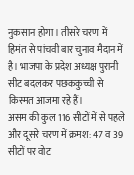नुकसान होगा। तीसरे चरण में हिमंत से पांचवी बार चुनाव मैदान में है। भाजपा के प्रदेश अध्यक्ष पुरानी सीट बदलकर पछककुच्ची से किस्मत आजमा रहे हैं।
असम की कुल 116 सीटों में से पहले और दूसरे चरण में क्रमश: 47 व 39 सीटों पर वोट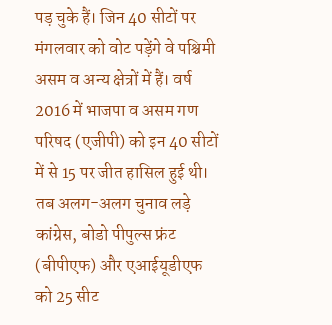पड़ चुके हैं। जिन 40 सीटों पर मंगलवार को वोट पड़ेंगे वे पश्चिमी असम व अन्य क्षेत्रों में हैं। वर्ष 2016 में भाजपा व असम गण परिषद (एजीपी) को इन 40 सीटों में से 15 पर जीत हासिल हुई थी। तब अलग-अलग चुनाव लड़े कांग्रेस, बोडो पीपुल्स फ्रंट (बीपीएफ) और एआईयूडीएफ को 25 सीट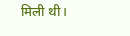मिली थी।